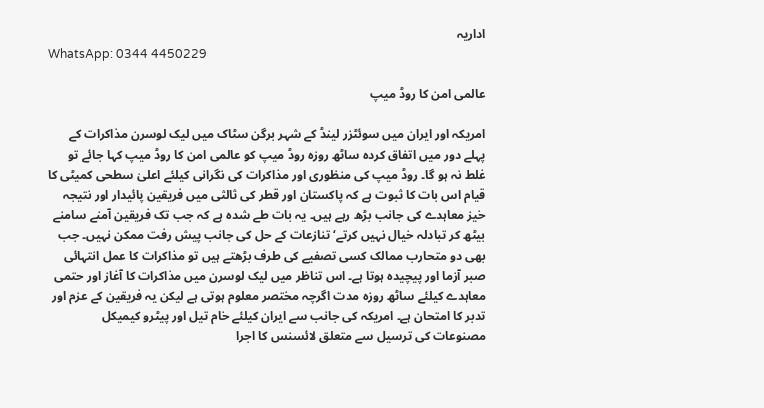اداریہ
WhatsApp: 0344 4450229

عالمی امن کا روڈ میپ

امریکہ اور ایران میں سوئٹزر لینڈ کے شہر برگن سٹاک میں لیک لوسرن مذاکرات کے پہلے دور میں اتفاق کردہ ساٹھ روزہ روڈ میپ کو عالمی امن کا روڈ میپ کہا جائے تو غلط نہ ہو گا۔ روڈ میپ کی منظوری اور مذاکرات کی نگرانی کیلئے اعلیٰ سطحی کمیٹی کا قیام اس بات کا ثبوت ہے کہ پاکستان اور قطر کی ثالثی میں فریقین پائیدار اور نتیجہ خیز معاہدے کی جانب بڑھ رہے ہیں۔ یہ بات طے شدہ ہے کہ جب تک فریقین آمنے سامنے بیٹھ کر تبادلہ خیال نہیں کرتے‘تنازعات کے حل کی جانب پیش رفت ممکن نہیں۔ جب بھی دو متحارب ممالک کسی تصفیے کی طرف بڑھتے ہیں تو مذاکرات کا عمل انتہائی صبر آزما اور پیچیدہ ہوتا ہے۔ اس تناظر میں لیک لوسرن میں مذاکرات کا آغاز اور حتمی معاہدے کیلئے ساٹھ روزہ مدت اگرچہ مختصر معلوم ہوتی ہے لیکن یہ فریقین کے عزم اور تدبر کا امتحان ہے۔ امریکہ کی جانب سے ایران کیلئے خام تیل اور پیٹرو کیمیکل مصنوعات کی ترسیل سے متعلق لائسنس کا اجرا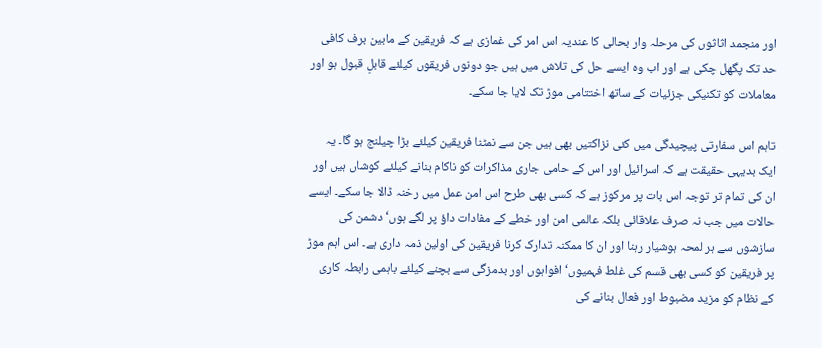اور منجمد اثاثوں کی مرحلہ وار بحالی کا عندیہ اس امر کی غمازی ہے کہ فریقین کے مابین برف کافی حد تک پگھل چکی ہے اور اب وہ ایسے حل کی تلاش میں ہیں جو دونوں فریقوں کیلئے قابلِ قبول ہو اور معاملات کو تکنیکی جزئیات کے ساتھ اختتامی موڑ تک لایا جا سکے۔

تاہم اس سفارتی پیچیدگی میں کئی نزاکتیں بھی ہیں جن سے نمٹنا فریقین کیلئے بڑا چیلنج ہو گا۔ یہ ایک بدیہی حقیقت ہے کہ اسرائیل اور اس کے حامی جاری مذاکرات کو ناکام بنانے کیلئے کوشاں ہیں اور ان کی تمام تر توجہ اس بات پر مرکوز ہے کہ کسی بھی طرح اس امن عمل میں رخنہ ڈالا جا سکے۔ ایسے حالات میں جب نہ صرف علاقائی بلکہ عالمی امن اور خطے کے مفادات داؤ پر لگے ہوں‘ دشمن کی سازشوں سے ہر لمحہ ہوشیار رہنا اور ان کا ممکنہ تدارک کرنا فریقین کی اولین ذمہ داری ہے۔ اس اہم موڑ پر فریقین کو کسی بھی قسم کی غلط فہمیوں‘ افواہوں اور بدمزگی سے بچنے کیلئے باہمی رابطہ کاری کے نظام کو مزید مضبوط اور فعال بنانے کی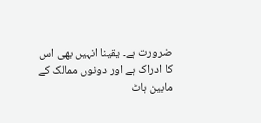ضرورت ہے۔ یقینا انہیں بھی اس کا ادراک ہے اور دونوں ممالک کے مابین ہاٹ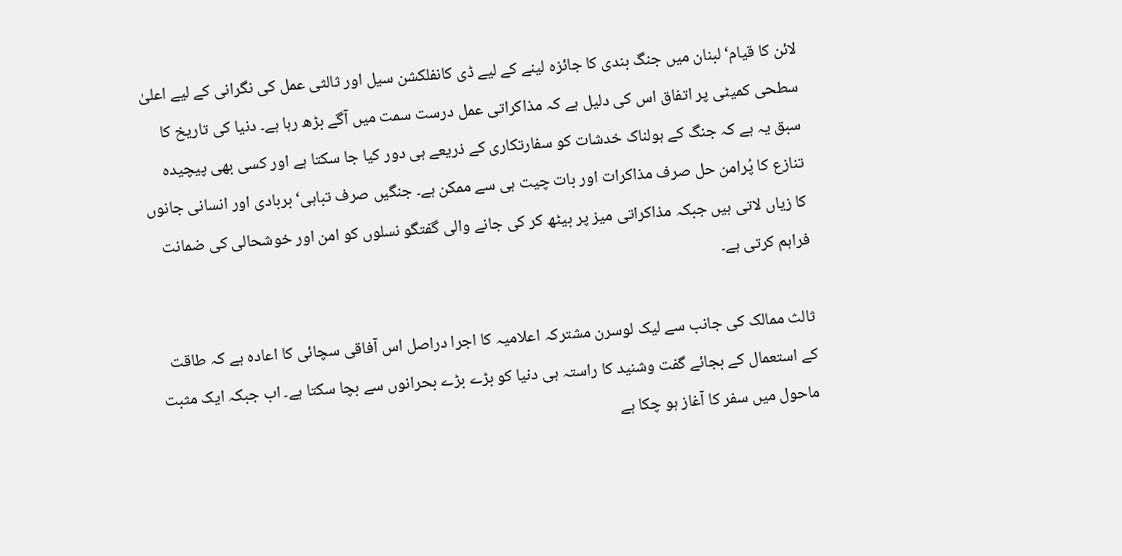لائن کا قیام‘ لبنان میں جنگ بندی کا جائزہ لینے کے لیے ڈی کانفلکشن سیل اور ثالثی عمل کی نگرانی کے لیے اعلیٰ سطحی کمیٹی پر اتفاق اس کی دلیل ہے کہ مذاکراتی عمل درست سمت میں آگے بڑھ رہا ہے۔ دنیا کی تاریخ کا سبق یہ ہے کہ جنگ کے ہولناک خدشات کو سفارتکاری کے ذریعے ہی دور کیا جا سکتا ہے اور کسی بھی پیچیدہ تنازع کا پُرامن حل صرف مذاکرات اور بات چیت ہی سے ممکن ہے۔ جنگیں صرف تباہی‘ بربادی اور انسانی جانوں کا زیاں لاتی ہیں جبکہ مذاکراتی میز پر بیٹھ کر کی جانے والی گفتگو نسلوں کو امن اور خوشحالی کی ضمانت فراہم کرتی ہے۔

ثالث ممالک کی جانب سے لیک لوسرن مشترکہ اعلامیہ کا اجرا دراصل اس آفاقی سچائی کا اعادہ ہے کہ طاقت کے استعمال کے بجائے گفت وشنید کا راستہ ہی دنیا کو بڑے بڑے بحرانوں سے بچا سکتا ہے۔ اب جبکہ ایک مثبت ماحول میں سفر کا آغاز ہو چکا ہے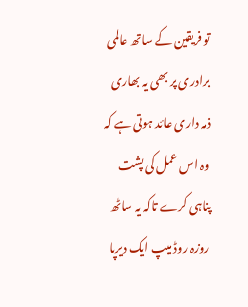تو فریقین کے ساتھ عالمی برادری پر بھی یہ بھاری ذمہ داری عائد ہوتی ہے کہ وہ اس عمل کی پشت پناہی کرے تاکہ یہ ساٹھ روزہ روڈ میپ ایک دیرپا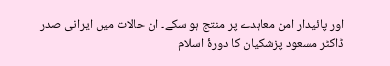اور پائیدار امن معاہدے پر منتج ہو سکے۔ ان حالات میں ایرانی صدر ڈاکٹر مسعود پزشکیان کا دورۂ اسلام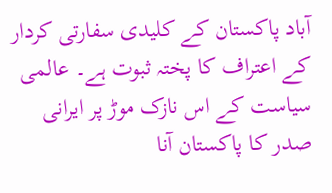آباد پاکستان کے کلیدی سفارتی کردار کے اعتراف کا پختہ ثبوت ہے۔ عالمی سیاست کے اس نازک موڑ پر ایرانی صدر کا پاکستان آنا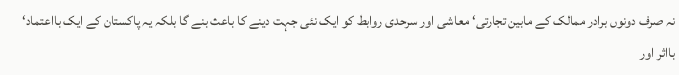نہ صرف دونوں برادر ممالک کے مابین تجارتی‘ معاشی اور سرحدی روابط کو ایک نئی جہت دینے کا باعث بنے گا بلکہ یہ پاکستان کے ایک بااعتماد‘ بااثر اور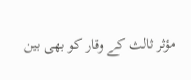مؤثر ثالث کے وقار کو بھی بین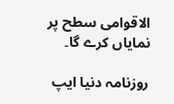الاقوامی سطح پر نمایاں کرے گا۔

روزنامہ دنیا ایپ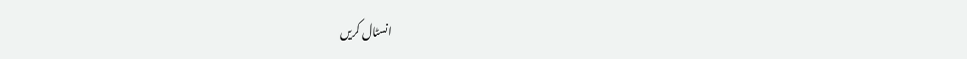انسٹال کریں